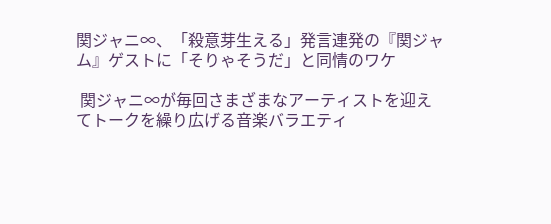関ジャニ∞、「殺意芽生える」発言連発の『関ジャム』ゲストに「そりゃそうだ」と同情のワケ

 関ジャニ∞が毎回さまざまなアーティストを迎えてトークを繰り広げる音楽バラエティ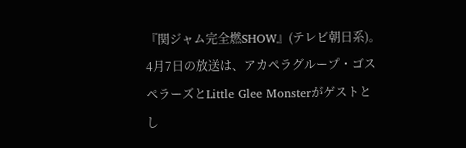『関ジャム完全燃SHOW』(テレビ朝日系)。4月7日の放送は、アカペラグループ・ゴスペラーズとLittle Glee Monsterがゲストとし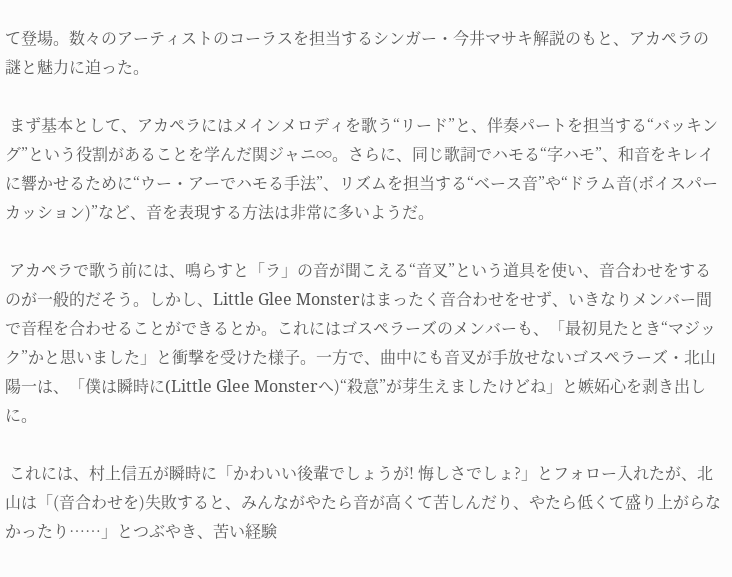て登場。数々のアーティストのコーラスを担当するシンガー・今井マサキ解説のもと、アカペラの謎と魅力に迫った。

 まず基本として、アカペラにはメインメロディを歌う“リード”と、伴奏パートを担当する“バッキング”という役割があることを学んだ関ジャニ∞。さらに、同じ歌詞でハモる“字ハモ”、和音をキレイに響かせるために“ウー・アーでハモる手法”、リズムを担当する“ベース音”や“ドラム音(ボイスパーカッション)”など、音を表現する方法は非常に多いようだ。

 アカペラで歌う前には、鳴らすと「ラ」の音が聞こえる“音叉”という道具を使い、音合わせをするのが一般的だそう。しかし、Little Glee Monsterはまったく音合わせをせず、いきなりメンバー間で音程を合わせることができるとか。これにはゴスペラーズのメンバーも、「最初見たとき“マジック”かと思いました」と衝撃を受けた様子。一方で、曲中にも音叉が手放せないゴスペラーズ・北山陽一は、「僕は瞬時に(Little Glee Monsterへ)“殺意”が芽生えましたけどね」と嫉妬心を剥き出しに。

 これには、村上信五が瞬時に「かわいい後輩でしょうが! 悔しさでしょ?」とフォロー入れたが、北山は「(音合わせを)失敗すると、みんながやたら音が高くて苦しんだり、やたら低くて盛り上がらなかったり……」とつぶやき、苦い経験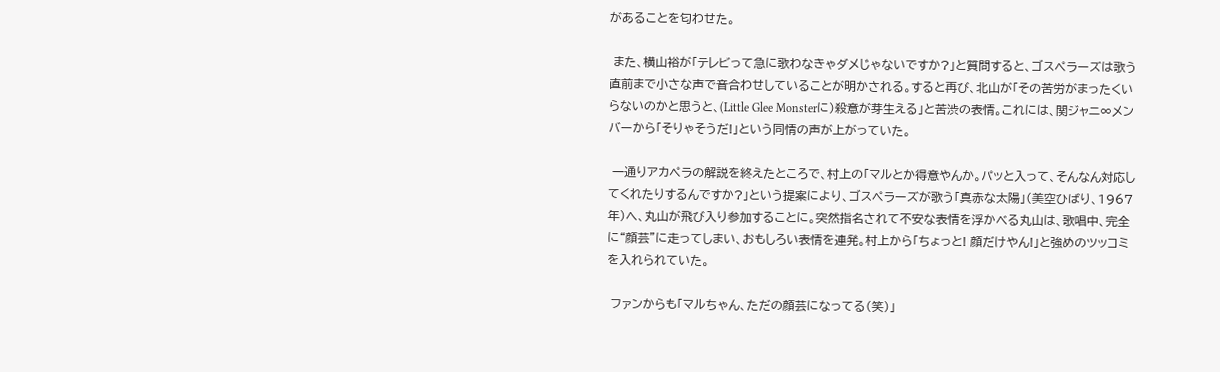があることを匂わせた。

 また、横山裕が「テレビって急に歌わなきゃダメじゃないですか?」と質問すると、ゴスペラーズは歌う直前まで小さな声で音合わせしていることが明かされる。すると再び、北山が「その苦労がまったくいらないのかと思うと、(Little Glee Monsterに)殺意が芽生える」と苦渋の表情。これには、関ジャニ∞メンバーから「そりゃそうだ!」という同情の声が上がっていた。

 一通りアカペラの解説を終えたところで、村上の「マルとか得意やんか。パッと入って、そんなん対応してくれたりするんですか?」という提案により、ゴスペラーズが歌う「真赤な太陽」(美空ひばり、1967年)へ、丸山が飛び入り参加することに。突然指名されて不安な表情を浮かべる丸山は、歌唱中、完全に“顔芸”に走ってしまい、おもしろい表情を連発。村上から「ちょっと! 顔だけやん!」と強めのツッコミを入れられていた。

 ファンからも「マルちゃん、ただの顔芸になってる(笑)」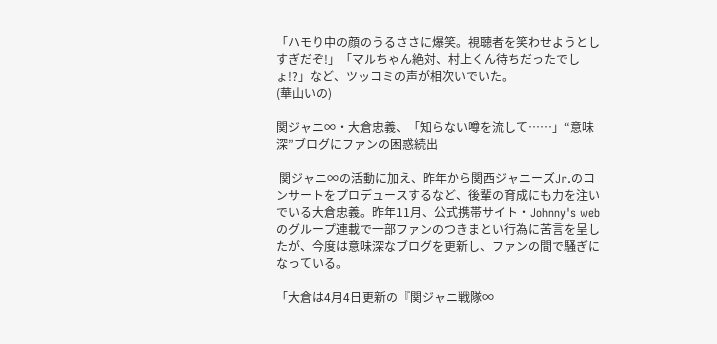「ハモり中の顔のうるささに爆笑。視聴者を笑わせようとしすぎだぞ!」「マルちゃん絶対、村上くん待ちだったでしょ!?」など、ツッコミの声が相次いでいた。
(華山いの)

関ジャニ∞・大倉忠義、「知らない噂を流して……」“意味深”ブログにファンの困惑続出

 関ジャニ∞の活動に加え、昨年から関西ジャニーズJr.のコンサートをプロデュースするなど、後輩の育成にも力を注いでいる大倉忠義。昨年11月、公式携帯サイト・Johnny's webのグループ連載で一部ファンのつきまとい行為に苦言を呈したが、今度は意味深なブログを更新し、ファンの間で騒ぎになっている。

「大倉は4月4日更新の『関ジャニ戦隊∞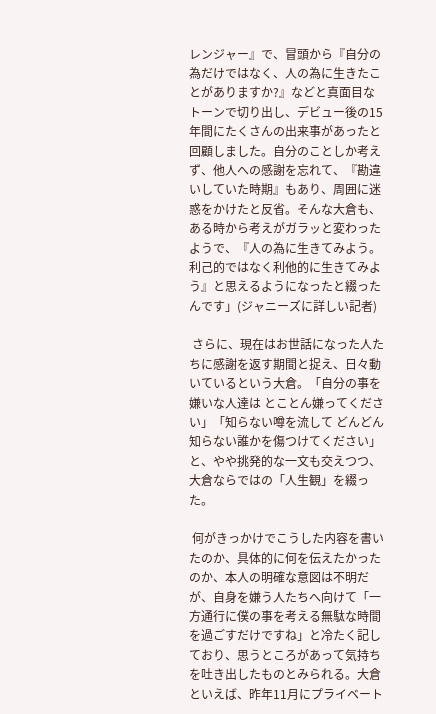レンジャー』で、冒頭から『自分の為だけではなく、人の為に生きたことがありますか?』などと真面目なトーンで切り出し、デビュー後の15年間にたくさんの出来事があったと回顧しました。自分のことしか考えず、他人への感謝を忘れて、『勘違いしていた時期』もあり、周囲に迷惑をかけたと反省。そんな大倉も、ある時から考えがガラッと変わったようで、『人の為に生きてみよう。利己的ではなく利他的に生きてみよう』と思えるようになったと綴ったんです」(ジャニーズに詳しい記者)

 さらに、現在はお世話になった人たちに感謝を返す期間と捉え、日々動いているという大倉。「自分の事を嫌いな人達は とことん嫌ってください」「知らない噂を流して どんどん知らない誰かを傷つけてください」と、やや挑発的な一文も交えつつ、大倉ならではの「人生観」を綴った。

 何がきっかけでこうした内容を書いたのか、具体的に何を伝えたかったのか、本人の明確な意図は不明だが、自身を嫌う人たちへ向けて「一方通行に僕の事を考える無駄な時間を過ごすだけですね」と冷たく記しており、思うところがあって気持ちを吐き出したものとみられる。大倉といえば、昨年11月にプライベート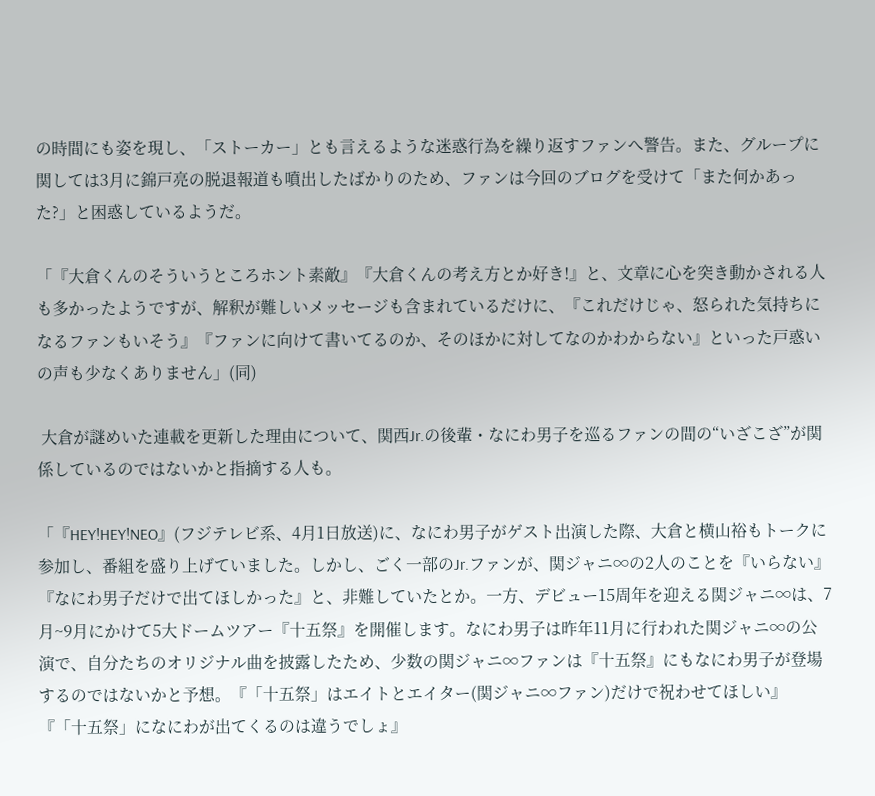の時間にも姿を現し、「ストーカー」とも言えるような迷惑行為を繰り返すファンへ警告。また、グループに関しては3月に錦戸亮の脱退報道も噴出したばかりのため、ファンは今回のブログを受けて「また何かあった?」と困惑しているようだ。

「『大倉くんのそういうところホント素敵』『大倉くんの考え方とか好き!』と、文章に心を突き動かされる人も多かったようですが、解釈が難しいメッセージも含まれているだけに、『これだけじゃ、怒られた気持ちになるファンもいそう』『ファンに向けて書いてるのか、そのほかに対してなのかわからない』といった戸惑いの声も少なくありません」(同)

 大倉が謎めいた連載を更新した理由について、関西Jr.の後輩・なにわ男子を巡るファンの間の“いざこざ”が関係しているのではないかと指摘する人も。

「『HEY!HEY!NEO』(フジテレビ系、4月1日放送)に、なにわ男子がゲスト出演した際、大倉と横山裕もトークに参加し、番組を盛り上げていました。しかし、ごく一部のJr.ファンが、関ジャニ∞の2人のことを『いらない』『なにわ男子だけで出てほしかった』と、非難していたとか。一方、デビュー15周年を迎える関ジャニ∞は、7月~9月にかけて5大ドームツアー『十五祭』を開催します。なにわ男子は昨年11月に行われた関ジャニ∞の公演で、自分たちのオリジナル曲を披露したため、少数の関ジャニ∞ファンは『十五祭』にもなにわ男子が登場するのではないかと予想。『「十五祭」はエイトとエイター(関ジャニ∞ファン)だけで祝わせてほしい』『「十五祭」になにわが出てくるのは違うでしょ』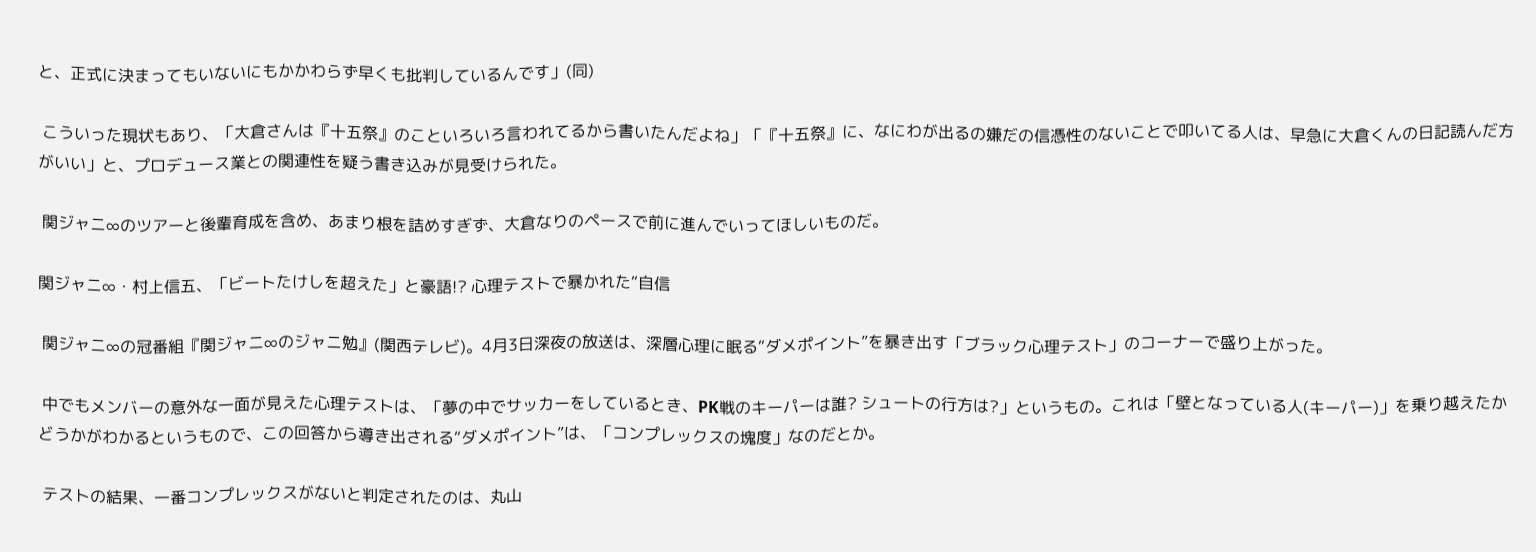と、正式に決まってもいないにもかかわらず早くも批判しているんです」(同)

 こういった現状もあり、「大倉さんは『十五祭』のこといろいろ言われてるから書いたんだよね」「『十五祭』に、なにわが出るの嫌だの信憑性のないことで叩いてる人は、早急に大倉くんの日記読んだ方がいい」と、プロデュース業との関連性を疑う書き込みが見受けられた。

 関ジャニ∞のツアーと後輩育成を含め、あまり根を詰めすぎず、大倉なりのペースで前に進んでいってほしいものだ。

関ジャニ∞・村上信五、「ビートたけしを超えた」と豪語!? 心理テストで暴かれた“自信

 関ジャニ∞の冠番組『関ジャニ∞のジャニ勉』(関西テレビ)。4月3日深夜の放送は、深層心理に眠る“ダメポイント”を暴き出す「ブラック心理テスト」のコーナーで盛り上がった。

 中でもメンバーの意外な一面が見えた心理テストは、「夢の中でサッカーをしているとき、PK戦のキーパーは誰? シュートの行方は?」というもの。これは「壁となっている人(キーパー)」を乗り越えたかどうかがわかるというもので、この回答から導き出される“ダメポイント”は、「コンプレックスの塊度」なのだとか。

 テストの結果、一番コンプレックスがないと判定されたのは、丸山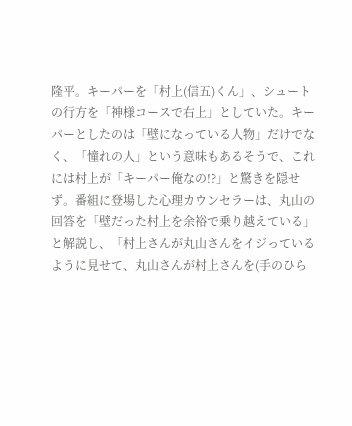隆平。キーパーを「村上(信五)くん」、シュートの行方を「神様コースで右上」としていた。キーパーとしたのは「壁になっている人物」だけでなく、「憧れの人」という意味もあるそうで、これには村上が「キーパー俺なの!?」と驚きを隠せず。番組に登場した心理カウンセラーは、丸山の回答を「壁だった村上を余裕で乗り越えている」と解説し、「村上さんが丸山さんをイジっているように見せて、丸山さんが村上さんを(手のひら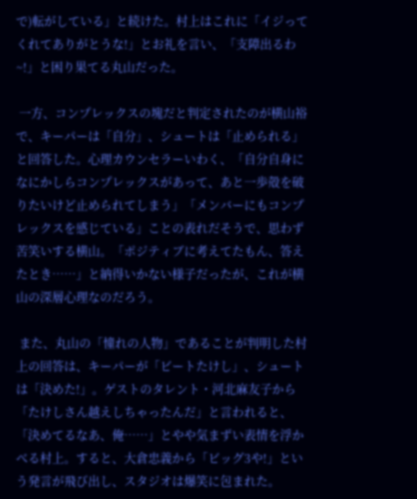で)転がしている」と続けた。村上はこれに「イジってくれてありがとうな!」とお礼を言い、「支障出るわ~!」と困り果てる丸山だった。

 一方、コンプレックスの塊だと判定されたのが横山裕で、キーパーは「自分」、シュートは「止められる」と回答した。心理カウンセラーいわく、「自分自身になにかしらコンプレックスがあって、あと一歩殻を破りたいけど止められてしまう」「メンバーにもコンプレックスを感じている」ことの表れだそうで、思わず苦笑いする横山。「ポジティブに考えてたもん、答えたとき……」と納得いかない様子だったが、これが横山の深層心理なのだろう。

 また、丸山の「憧れの人物」であることが判明した村上の回答は、キーパーが「ビートたけし」、シュートは「決めた!」。ゲストのタレント・河北麻友子から「たけしさん越えしちゃったんだ」と言われると、「決めてるなあ、俺……」とやや気まずい表情を浮かべる村上。すると、大倉忠義から「ビッグ3や!」という発言が飛び出し、スタジオは爆笑に包まれた。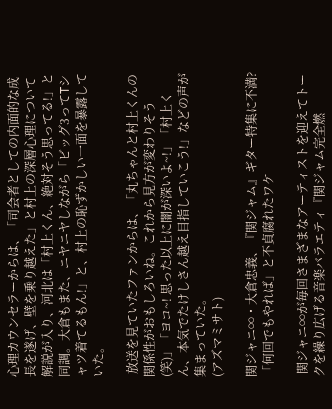心理カウンセラーからは、「司会者としての内面的な成長を遂げ、壁を乗り越えた」と村上の深層心理について解説が入り、河北は「村上くん、絶対そう思ってる!」と同調。大倉もまた、ニヤニヤしながら「ビッグ3ってTシャツ着てるもん!」と、村上の恥ずかしい一面を暴露していた。

 放送を見ていたファンからは、「丸ちゃんと村上くんの関係性がおもしろいね。これから見方が変わりそう(笑)」「ヨコ~! 思った以上に闇が深いよ~!」「村上くん、本気でたけしさん越え目指していこう!」などの声が集まっていた。
(アズマミサト)

関ジャニ∞・大倉忠義、『関ジャム』ギター特集に不満? 「何回でもやれば」と不貞腐れたワケ

 関ジャニ∞が毎回さまざまなアーティストを迎えてトークを繰り広げる音楽バラエティ『関ジャム完全燃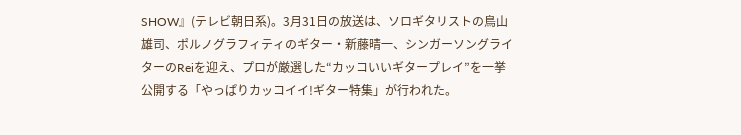SHOW』(テレビ朝日系)。3月31日の放送は、ソロギタリストの鳥山雄司、ポルノグラフィティのギター・新藤晴一、シンガーソングライターのReiを迎え、プロが厳選した“カッコいいギタープレイ”を一挙公開する「やっぱりカッコイイ!ギター特集」が行われた。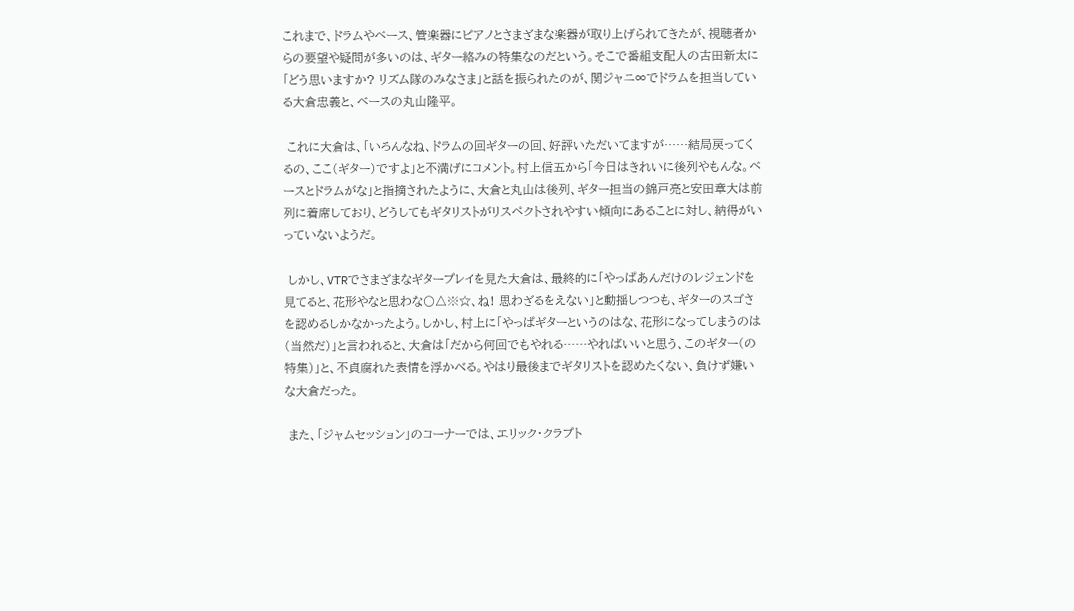これまで、ドラムやベース、管楽器にピアノとさまざまな楽器が取り上げられてきたが、視聴者からの要望や疑問が多いのは、ギター絡みの特集なのだという。そこで番組支配人の古田新太に「どう思いますか? リズム隊のみなさま」と話を振られたのが、関ジャニ∞でドラムを担当している大倉忠義と、ベースの丸山隆平。

 これに大倉は、「いろんなね、ドラムの回ギターの回、好評いただいてますが……結局戻ってくるの、ここ(ギター)ですよ」と不満げにコメント。村上信五から「今日はきれいに後列やもんな。ベースとドラムがな」と指摘されたように、大倉と丸山は後列、ギター担当の錦戸亮と安田章大は前列に着席しており、どうしてもギタリストがリスペクトされやすい傾向にあることに対し、納得がいっていないようだ。

 しかし、VTRでさまざまなギタープレイを見た大倉は、最終的に「やっぱあんだけのレジェンドを見てると、花形やなと思わな〇△※☆、ね! 思わざるをえない」と動揺しつつも、ギターのスゴさを認めるしかなかったよう。しかし、村上に「やっぱギターというのはな、花形になってしまうのは(当然だ)」と言われると、大倉は「だから何回でもやれる……やればいいと思う、このギター(の特集)」と、不貞腐れた表情を浮かべる。やはり最後までギタリストを認めたくない、負けず嫌いな大倉だった。

 また、「ジャムセッション」のコーナーでは、エリック・クラプト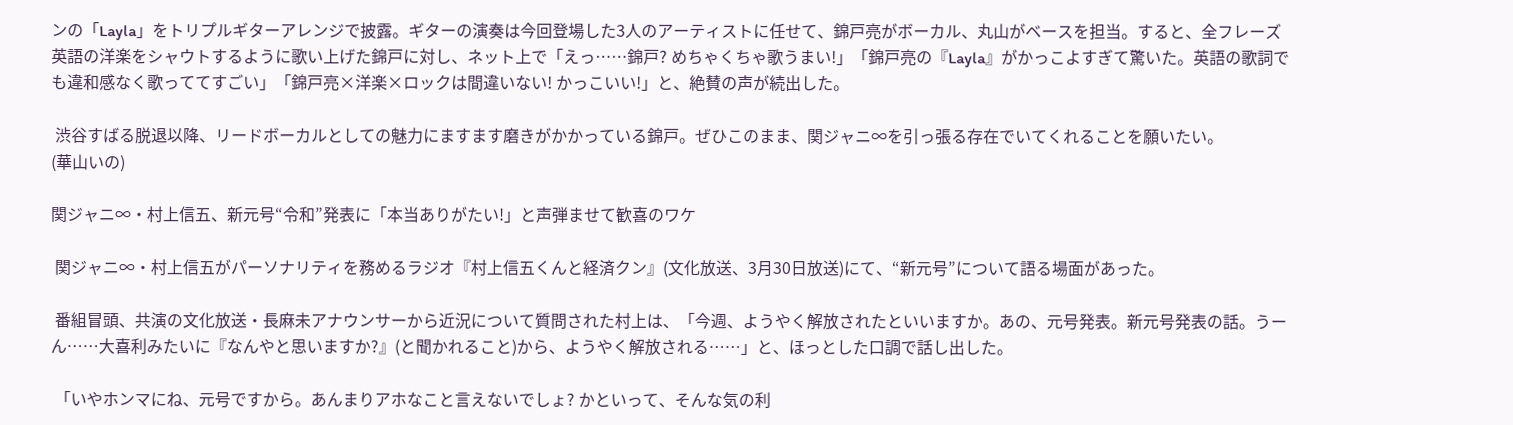ンの「Layla」をトリプルギターアレンジで披露。ギターの演奏は今回登場した3人のアーティストに任せて、錦戸亮がボーカル、丸山がベースを担当。すると、全フレーズ英語の洋楽をシャウトするように歌い上げた錦戸に対し、ネット上で「えっ……錦戸? めちゃくちゃ歌うまい!」「錦戸亮の『Layla』がかっこよすぎて驚いた。英語の歌詞でも違和感なく歌っててすごい」「錦戸亮×洋楽×ロックは間違いない! かっこいい!」と、絶賛の声が続出した。

 渋谷すばる脱退以降、リードボーカルとしての魅力にますます磨きがかかっている錦戸。ぜひこのまま、関ジャニ∞を引っ張る存在でいてくれることを願いたい。
(華山いの)

関ジャニ∞・村上信五、新元号“令和”発表に「本当ありがたい!」と声弾ませて歓喜のワケ

 関ジャニ∞・村上信五がパーソナリティを務めるラジオ『村上信五くんと経済クン』(文化放送、3月30日放送)にて、“新元号”について語る場面があった。

 番組冒頭、共演の文化放送・長麻未アナウンサーから近況について質問された村上は、「今週、ようやく解放されたといいますか。あの、元号発表。新元号発表の話。うーん……大喜利みたいに『なんやと思いますか?』(と聞かれること)から、ようやく解放される……」と、ほっとした口調で話し出した。

 「いやホンマにね、元号ですから。あんまりアホなこと言えないでしょ? かといって、そんな気の利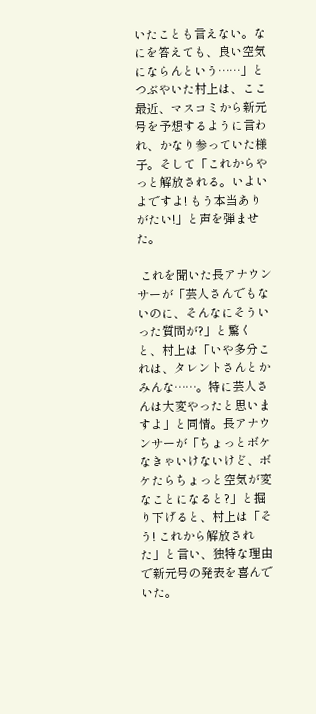いたことも言えない。なにを答えても、良い空気にならんという……」とつぶやいた村上は、ここ最近、マスコミから新元号を予想するように言われ、かなり参っていた様子。そして「これからやっと解放される。いよいよですよ! もう本当ありがたい!」と声を弾ませた。

 これを聞いた長アナウンサーが「芸人さんでもないのに、そんなにそういった質問が?」と驚くと、村上は「いや多分これは、タレントさんとかみんな……。特に芸人さんは大変やったと思いますよ」と同情。長アナウンサーが「ちょっとボケなきゃいけないけど、ボケたらちょっと空気が変なことになると?」と掘り下げると、村上は「そう! これから解放された」と言い、独特な理由で新元号の発表を喜んでいた。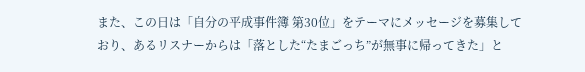また、この日は「自分の平成事件簿 第30位」をテーマにメッセージを募集しており、あるリスナーからは「落とした“たまごっち”が無事に帰ってきた」と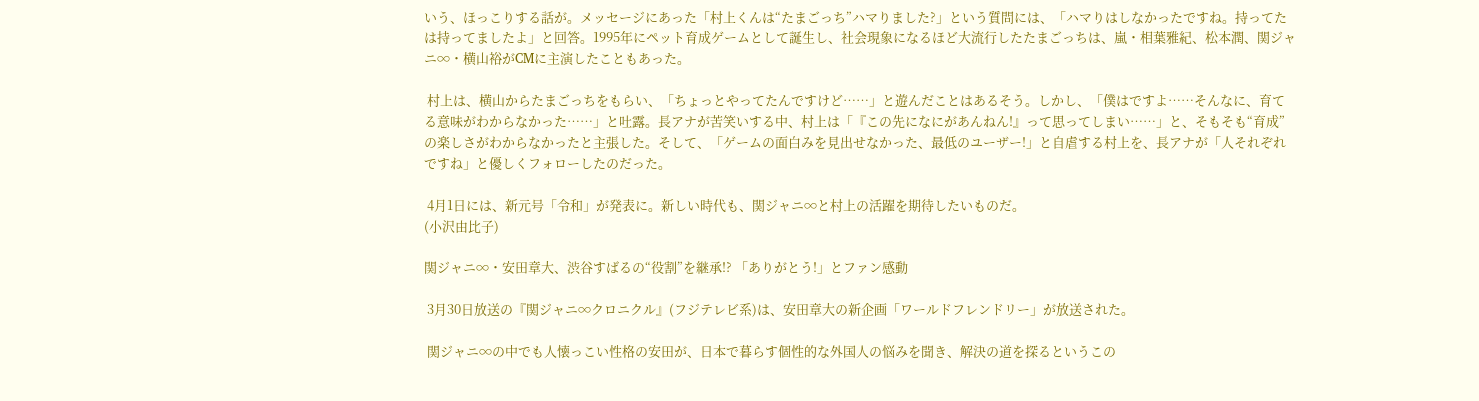いう、ほっこりする話が。メッセージにあった「村上くんは“たまごっち”ハマりました?」という質問には、「ハマりはしなかったですね。持ってたは持ってましたよ」と回答。1995年にペット育成ゲームとして誕生し、社会現象になるほど大流行したたまごっちは、嵐・相葉雅紀、松本潤、関ジャニ∞・横山裕がCMに主演したこともあった。

 村上は、横山からたまごっちをもらい、「ちょっとやってたんですけど……」と遊んだことはあるそう。しかし、「僕はですよ……そんなに、育てる意味がわからなかった……」と吐露。長アナが苦笑いする中、村上は「『この先になにがあんねん!』って思ってしまい……」と、そもそも“育成”の楽しさがわからなかったと主張した。そして、「ゲームの面白みを見出せなかった、最低のユーザー!」と自虐する村上を、長アナが「人それぞれですね」と優しくフォローしたのだった。

 4月1日には、新元号「令和」が発表に。新しい時代も、関ジャニ∞と村上の活躍を期待したいものだ。
(小沢由比子)

関ジャニ∞・安田章大、渋谷すばるの“役割”を継承!? 「ありがとう!」とファン感動

 3月30日放送の『関ジャニ∞クロニクル』(フジテレビ系)は、安田章大の新企画「ワールドフレンドリー」が放送された。

 関ジャニ∞の中でも人懐っこい性格の安田が、日本で暮らす個性的な外国人の悩みを聞き、解決の道を探るというこの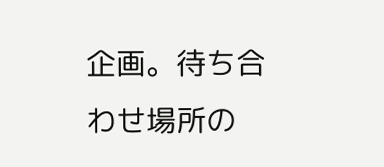企画。待ち合わせ場所の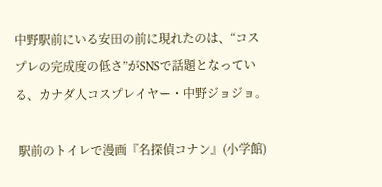中野駅前にいる安田の前に現れたのは、“コスプレの完成度の低さ”がSNSで話題となっている、カナダ人コスプレイヤー・中野ジョジョ。

 駅前のトイレで漫画『名探偵コナン』(小学館)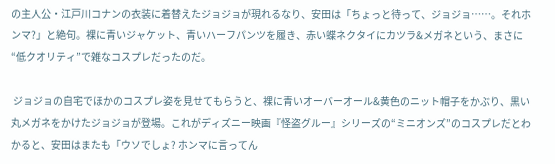の主人公・江戸川コナンの衣装に着替えたジョジョが現れるなり、安田は「ちょっと待って、ジョジョ……。それホンマ?」と絶句。裸に青いジャケット、青いハーフパンツを履き、赤い蝶ネクタイにカツラ&メガネという、まさに“低クオリティ”で雑なコスプレだったのだ。

 ジョジョの自宅でほかのコスプレ姿を見せてもらうと、裸に青いオーバーオール&黄色のニット帽子をかぶり、黒い丸メガネをかけたジョジョが登場。これがディズニー映画『怪盗グルー』シリーズの“ミニオンズ”のコスプレだとわかると、安田はまたも「ウソでしょ? ホンマに言ってん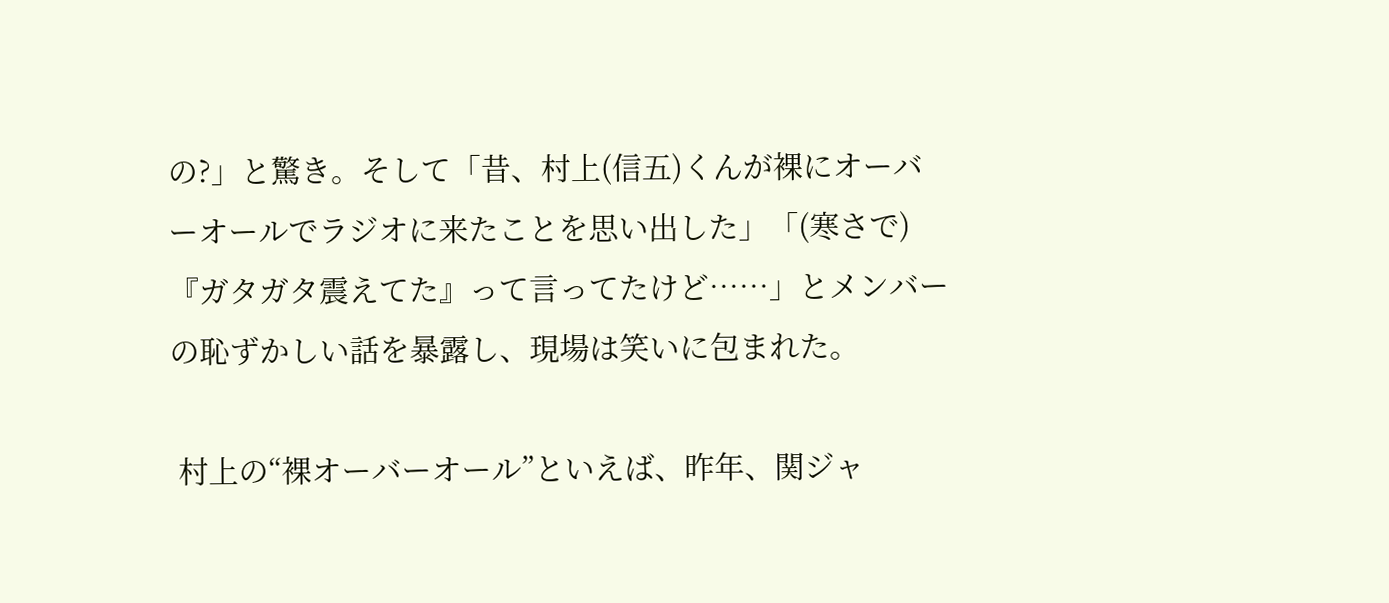の?」と驚き。そして「昔、村上(信五)くんが裸にオーバーオールでラジオに来たことを思い出した」「(寒さで)『ガタガタ震えてた』って言ってたけど……」とメンバーの恥ずかしい話を暴露し、現場は笑いに包まれた。

 村上の“裸オーバーオール”といえば、昨年、関ジャ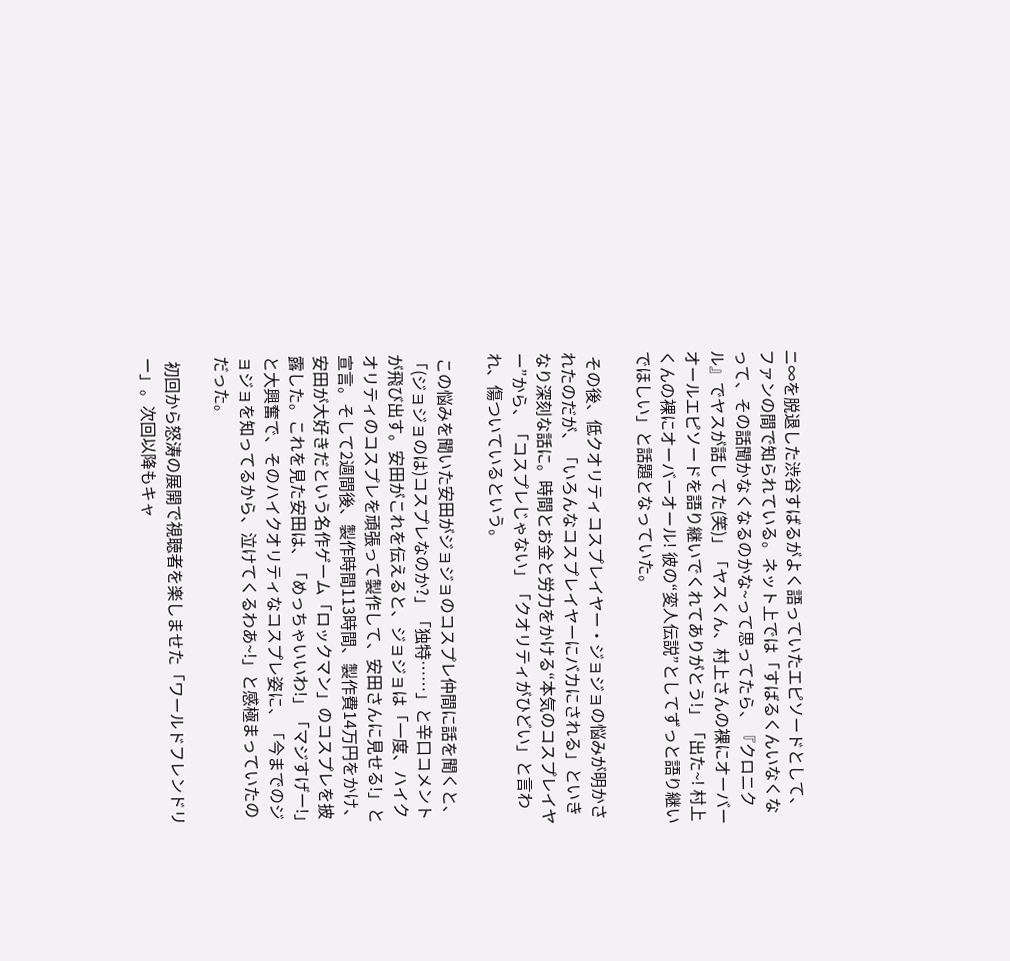ニ∞を脱退した渋谷すばるがよく語っていたエピソードとして、ファンの間で知られている。ネット上では「すばるくんいなくなって、その話聞かなくなるのかな~って思ってたら、『クロニクル』でヤスが話してた(笑)」「ヤスくん、村上さんの裸にオーバーオールエピソードを語り継いでくれてありがとう!」「出た~! 村上くんの裸にオーバーオール! 彼の“変人伝説”としてずっと語り継いでほしい」と話題となっていた。

 その後、低クオリティコスプレイヤー・ジョジョの悩みが明かされたのだが、「いろんなコスプレイヤーにバカにされる」といきなり深刻な話に。時間とお金と労力をかける“本気のコスプレイヤー”から、「コスプレじゃない」「クオリティがひどい」と言われ、傷ついているという。

 この悩みを聞いた安田がジョジョのコスプレ仲間に話を聞くと、「(ジョジョのは)コスプレなのか?」「独特……」と辛口コメントが飛び出す。安田がこれを伝えると、ジョジョは「一度、ハイクオリティのコスプレを頑張って製作して、安田さんに見せる!」と宣言。そして2週間後、製作時間113時間、製作費14万円をかけ、安田が大好きだという名作ゲーム「ロックマン」のコスプレを披露した。これを見た安田は、「めっちゃいいわ!」「マジすげー!」と大興奮で、そのハイクオリティなコスプレ姿に、「今までのジョジョを知ってるから、泣けてくるわあ~!」と感極まっていたのだった。

 初回から怒涛の展開で視聴者を楽しませた「ワールドフレンドリー」。次回以降もキャ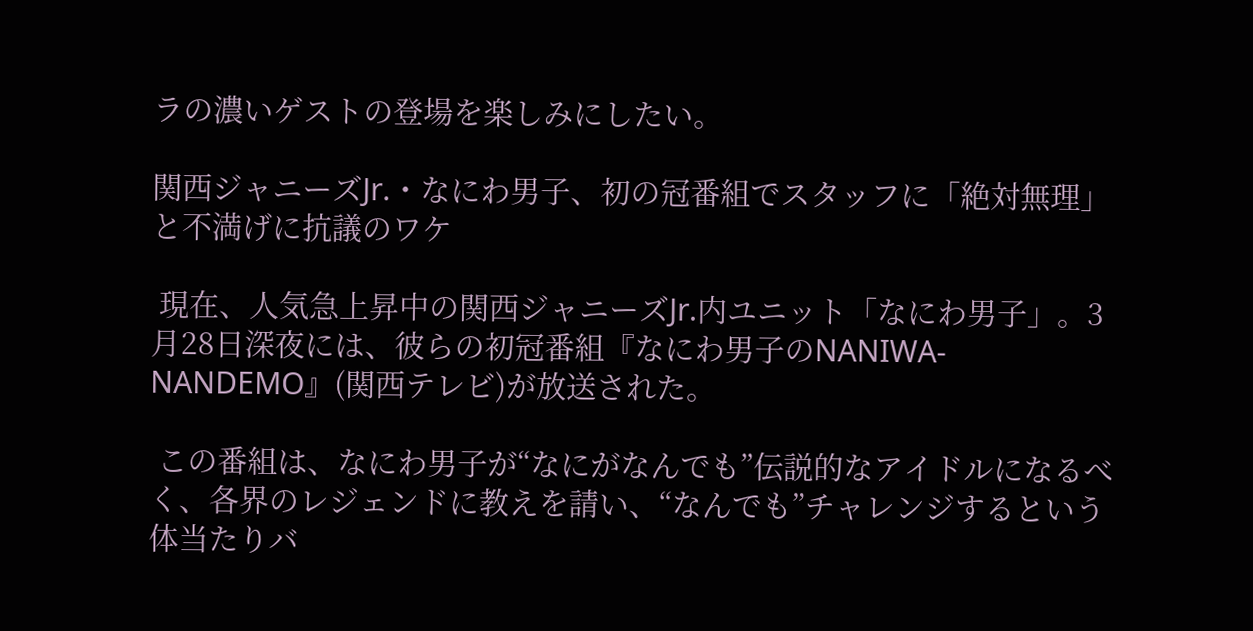ラの濃いゲストの登場を楽しみにしたい。

関西ジャニーズJr.・なにわ男子、初の冠番組でスタッフに「絶対無理」と不満げに抗議のワケ

 現在、人気急上昇中の関西ジャニーズJr.内ユニット「なにわ男子」。3月28日深夜には、彼らの初冠番組『なにわ男子のNANIWA-NANDEMO』(関西テレビ)が放送された。

 この番組は、なにわ男子が“なにがなんでも”伝説的なアイドルになるべく、各界のレジェンドに教えを請い、“なんでも”チャレンジするという体当たりバ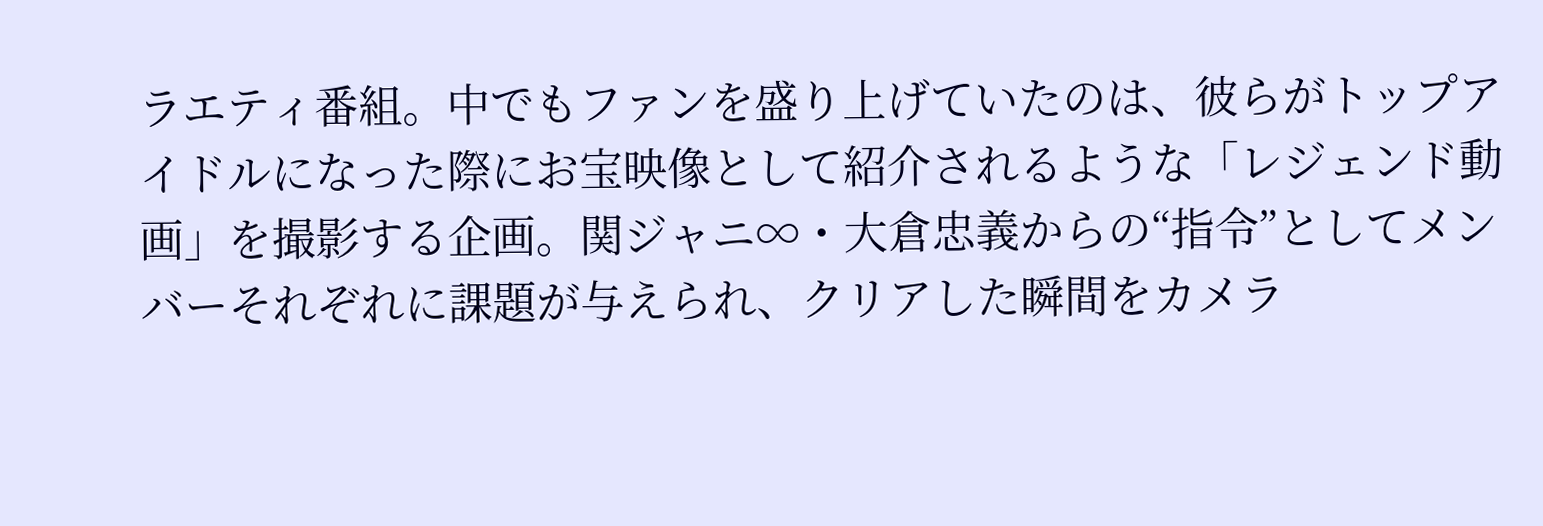ラエティ番組。中でもファンを盛り上げていたのは、彼らがトップアイドルになった際にお宝映像として紹介されるような「レジェンド動画」を撮影する企画。関ジャニ∞・大倉忠義からの“指令”としてメンバーそれぞれに課題が与えられ、クリアした瞬間をカメラ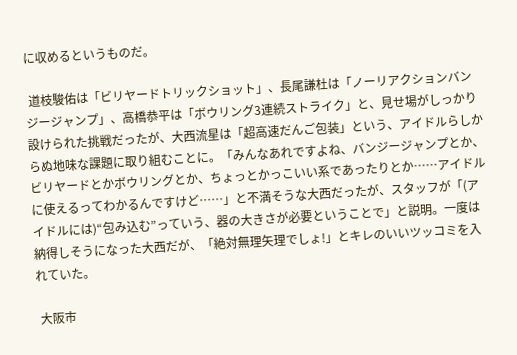に収めるというものだ。

 道枝駿佑は「ビリヤードトリックショット」、長尾謙杜は「ノーリアクションバンジージャンプ」、高橋恭平は「ボウリング3連続ストライク」と、見せ場がしっかり設けられた挑戦だったが、大西流星は「超高速だんご包装」という、アイドルらしからぬ地味な課題に取り組むことに。「みんなあれですよね、バンジージャンプとか、ビリヤードとかボウリングとか、ちょっとかっこいい系であったりとか……アイドルに使えるってわかるんですけど……」と不満そうな大西だったが、スタッフが「(アイドルには)“包み込む”っていう、器の大きさが必要ということで」と説明。一度は納得しそうになった大西だが、「絶対無理矢理でしょ!」とキレのいいツッコミを入れていた。

 大阪市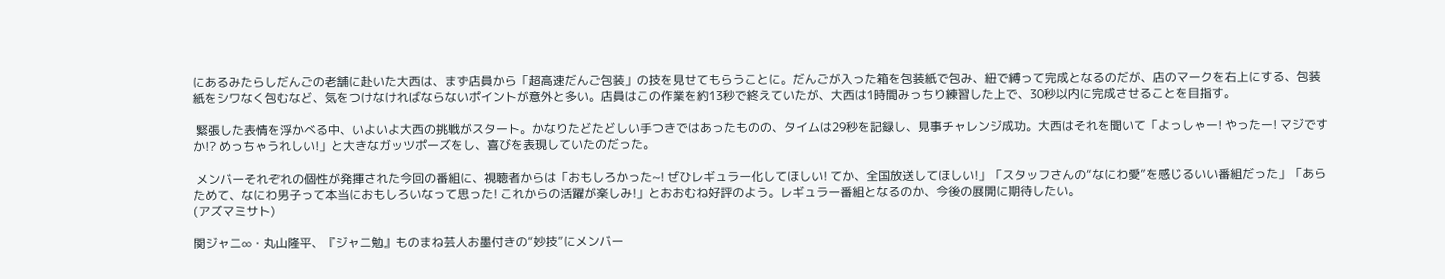にあるみたらしだんごの老舗に赴いた大西は、まず店員から「超高速だんご包装」の技を見せてもらうことに。だんごが入った箱を包装紙で包み、紐で縛って完成となるのだが、店のマークを右上にする、包装紙をシワなく包むなど、気をつけなければならないポイントが意外と多い。店員はこの作業を約13秒で終えていたが、大西は1時間みっちり練習した上で、30秒以内に完成させることを目指す。

 緊張した表情を浮かべる中、いよいよ大西の挑戦がスタート。かなりたどたどしい手つきではあったものの、タイムは29秒を記録し、見事チャレンジ成功。大西はそれを聞いて「よっしゃー! やったー! マジですか!? めっちゃうれしい!」と大きなガッツポーズをし、喜びを表現していたのだった。

 メンバーそれぞれの個性が発揮された今回の番組に、視聴者からは「おもしろかった~! ぜひレギュラー化してほしい! てか、全国放送してほしい!」「スタッフさんの“なにわ愛”を感じるいい番組だった」「あらためて、なにわ男子って本当におもしろいなって思った! これからの活躍が楽しみ!」とおおむね好評のよう。レギュラー番組となるのか、今後の展開に期待したい。
(アズマミサト)

関ジャニ∞・丸山隆平、『ジャニ勉』ものまね芸人お墨付きの“妙技”にメンバー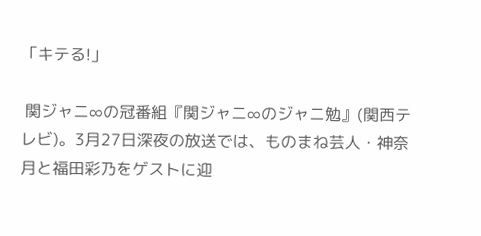「キテる!」

 関ジャニ∞の冠番組『関ジャニ∞のジャニ勉』(関西テレビ)。3月27日深夜の放送では、ものまね芸人・神奈月と福田彩乃をゲストに迎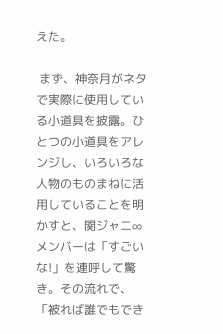えた。

 まず、神奈月がネタで実際に使用している小道具を披露。ひとつの小道具をアレンジし、いろいろな人物のものまねに活用していることを明かすと、関ジャニ∞メンバーは「すごいな!」を連呼して驚き。その流れで、「被れば誰でもでき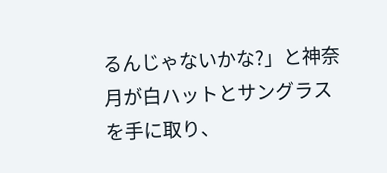るんじゃないかな?」と神奈月が白ハットとサングラスを手に取り、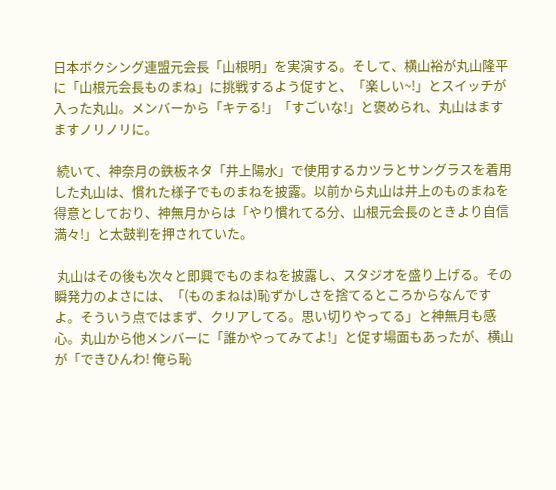日本ボクシング連盟元会長「山根明」を実演する。そして、横山裕が丸山隆平に「山根元会長ものまね」に挑戦するよう促すと、「楽しい~!」とスイッチが入った丸山。メンバーから「キテる!」「すごいな!」と褒められ、丸山はますますノリノリに。

 続いて、神奈月の鉄板ネタ「井上陽水」で使用するカツラとサングラスを着用した丸山は、慣れた様子でものまねを披露。以前から丸山は井上のものまねを得意としており、神無月からは「やり慣れてる分、山根元会長のときより自信満々!」と太鼓判を押されていた。

 丸山はその後も次々と即興でものまねを披露し、スタジオを盛り上げる。その瞬発力のよさには、「(ものまねは)恥ずかしさを捨てるところからなんですよ。そういう点ではまず、クリアしてる。思い切りやってる」と神無月も感心。丸山から他メンバーに「誰かやってみてよ!」と促す場面もあったが、横山が「できひんわ! 俺ら恥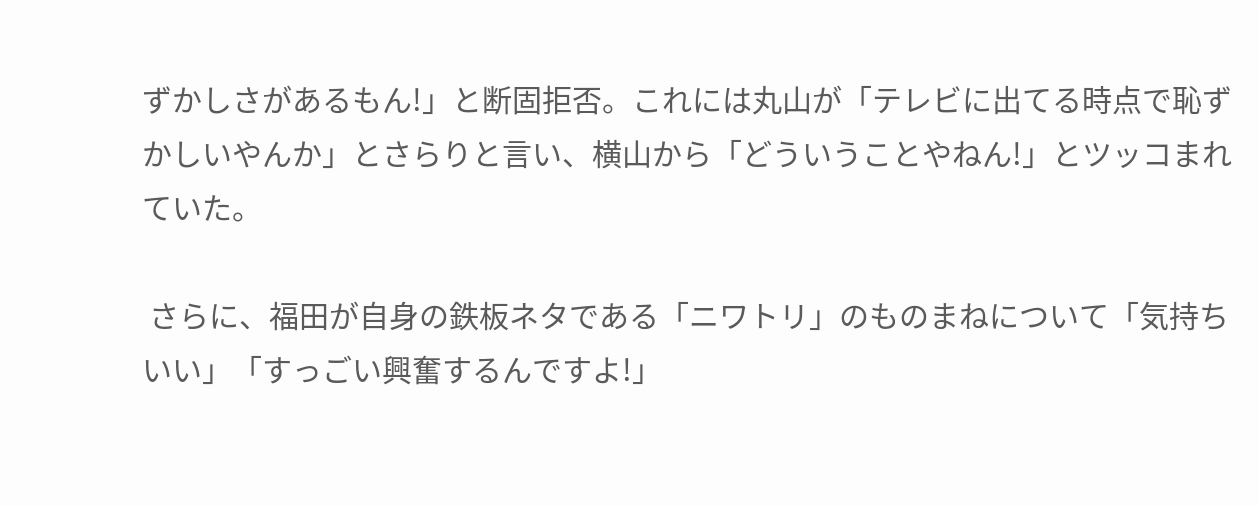ずかしさがあるもん!」と断固拒否。これには丸山が「テレビに出てる時点で恥ずかしいやんか」とさらりと言い、横山から「どういうことやねん!」とツッコまれていた。

 さらに、福田が自身の鉄板ネタである「ニワトリ」のものまねについて「気持ちいい」「すっごい興奮するんですよ!」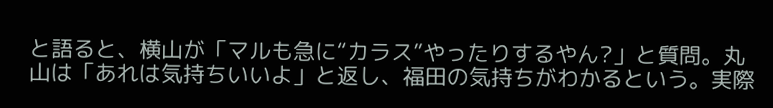と語ると、横山が「マルも急に“カラス”やったりするやん?」と質問。丸山は「あれは気持ちいいよ」と返し、福田の気持ちがわかるという。実際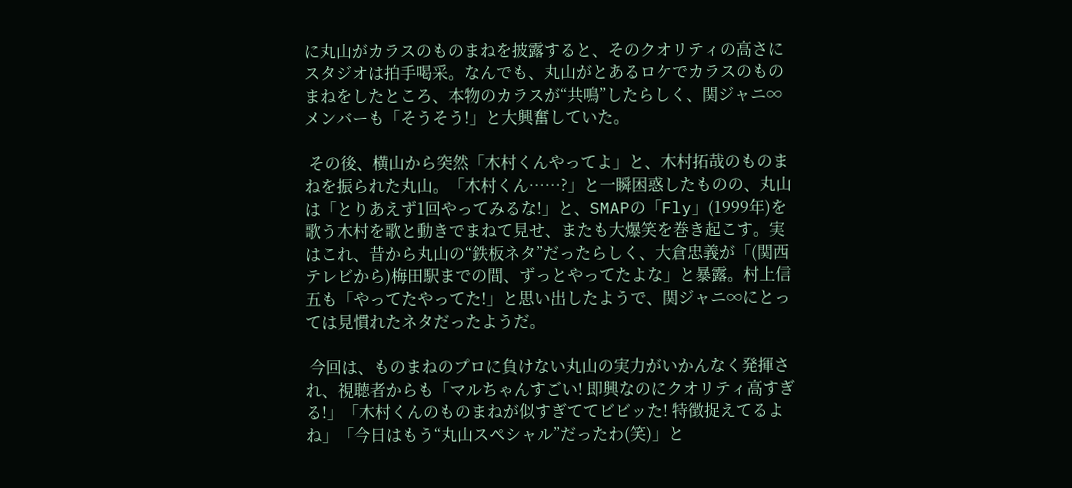に丸山がカラスのものまねを披露すると、そのクオリティの高さにスタジオは拍手喝采。なんでも、丸山がとあるロケでカラスのものまねをしたところ、本物のカラスが“共鳴”したらしく、関ジャニ∞メンバーも「そうそう!」と大興奮していた。

 その後、横山から突然「木村くんやってよ」と、木村拓哉のものまねを振られた丸山。「木村くん……?」と一瞬困惑したものの、丸山は「とりあえず1回やってみるな!」と、SMAPの「Fly」(1999年)を歌う木村を歌と動きでまねて見せ、またも大爆笑を巻き起こす。実はこれ、昔から丸山の“鉄板ネタ”だったらしく、大倉忠義が「(関西テレビから)梅田駅までの間、ずっとやってたよな」と暴露。村上信五も「やってたやってた!」と思い出したようで、関ジャニ∞にとっては見慣れたネタだったようだ。

 今回は、ものまねのプロに負けない丸山の実力がいかんなく発揮され、視聴者からも「マルちゃんすごい! 即興なのにクオリティ高すぎる!」「木村くんのものまねが似すぎててビビッた! 特徴捉えてるよね」「今日はもう“丸山スペシャル”だったわ(笑)」と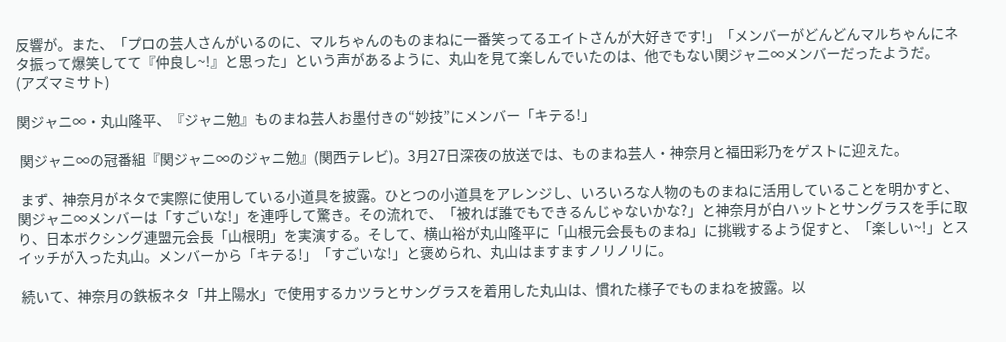反響が。また、「プロの芸人さんがいるのに、マルちゃんのものまねに一番笑ってるエイトさんが大好きです!」「メンバーがどんどんマルちゃんにネタ振って爆笑してて『仲良し~!』と思った」という声があるように、丸山を見て楽しんでいたのは、他でもない関ジャニ∞メンバーだったようだ。
(アズマミサト)

関ジャニ∞・丸山隆平、『ジャニ勉』ものまね芸人お墨付きの“妙技”にメンバー「キテる!」

 関ジャニ∞の冠番組『関ジャニ∞のジャニ勉』(関西テレビ)。3月27日深夜の放送では、ものまね芸人・神奈月と福田彩乃をゲストに迎えた。

 まず、神奈月がネタで実際に使用している小道具を披露。ひとつの小道具をアレンジし、いろいろな人物のものまねに活用していることを明かすと、関ジャニ∞メンバーは「すごいな!」を連呼して驚き。その流れで、「被れば誰でもできるんじゃないかな?」と神奈月が白ハットとサングラスを手に取り、日本ボクシング連盟元会長「山根明」を実演する。そして、横山裕が丸山隆平に「山根元会長ものまね」に挑戦するよう促すと、「楽しい~!」とスイッチが入った丸山。メンバーから「キテる!」「すごいな!」と褒められ、丸山はますますノリノリに。

 続いて、神奈月の鉄板ネタ「井上陽水」で使用するカツラとサングラスを着用した丸山は、慣れた様子でものまねを披露。以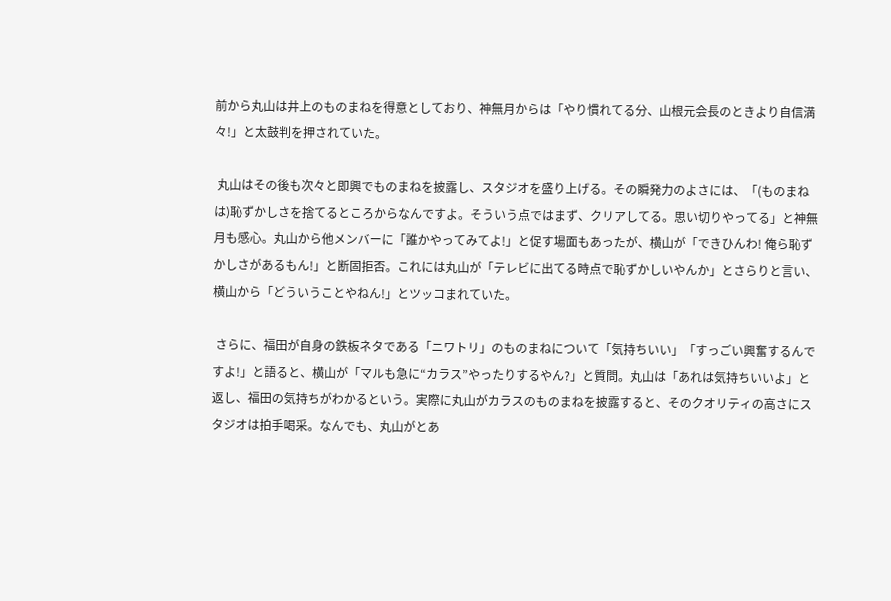前から丸山は井上のものまねを得意としており、神無月からは「やり慣れてる分、山根元会長のときより自信満々!」と太鼓判を押されていた。

 丸山はその後も次々と即興でものまねを披露し、スタジオを盛り上げる。その瞬発力のよさには、「(ものまねは)恥ずかしさを捨てるところからなんですよ。そういう点ではまず、クリアしてる。思い切りやってる」と神無月も感心。丸山から他メンバーに「誰かやってみてよ!」と促す場面もあったが、横山が「できひんわ! 俺ら恥ずかしさがあるもん!」と断固拒否。これには丸山が「テレビに出てる時点で恥ずかしいやんか」とさらりと言い、横山から「どういうことやねん!」とツッコまれていた。

 さらに、福田が自身の鉄板ネタである「ニワトリ」のものまねについて「気持ちいい」「すっごい興奮するんですよ!」と語ると、横山が「マルも急に“カラス”やったりするやん?」と質問。丸山は「あれは気持ちいいよ」と返し、福田の気持ちがわかるという。実際に丸山がカラスのものまねを披露すると、そのクオリティの高さにスタジオは拍手喝采。なんでも、丸山がとあ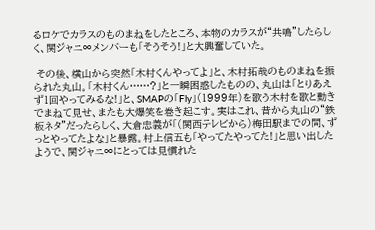るロケでカラスのものまねをしたところ、本物のカラスが“共鳴”したらしく、関ジャニ∞メンバーも「そうそう!」と大興奮していた。

 その後、横山から突然「木村くんやってよ」と、木村拓哉のものまねを振られた丸山。「木村くん……?」と一瞬困惑したものの、丸山は「とりあえず1回やってみるな!」と、SMAPの「Fly」(1999年)を歌う木村を歌と動きでまねて見せ、またも大爆笑を巻き起こす。実はこれ、昔から丸山の“鉄板ネタ”だったらしく、大倉忠義が「(関西テレビから)梅田駅までの間、ずっとやってたよな」と暴露。村上信五も「やってたやってた!」と思い出したようで、関ジャニ∞にとっては見慣れた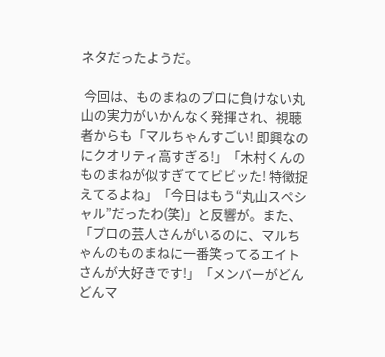ネタだったようだ。

 今回は、ものまねのプロに負けない丸山の実力がいかんなく発揮され、視聴者からも「マルちゃんすごい! 即興なのにクオリティ高すぎる!」「木村くんのものまねが似すぎててビビッた! 特徴捉えてるよね」「今日はもう“丸山スペシャル”だったわ(笑)」と反響が。また、「プロの芸人さんがいるのに、マルちゃんのものまねに一番笑ってるエイトさんが大好きです!」「メンバーがどんどんマ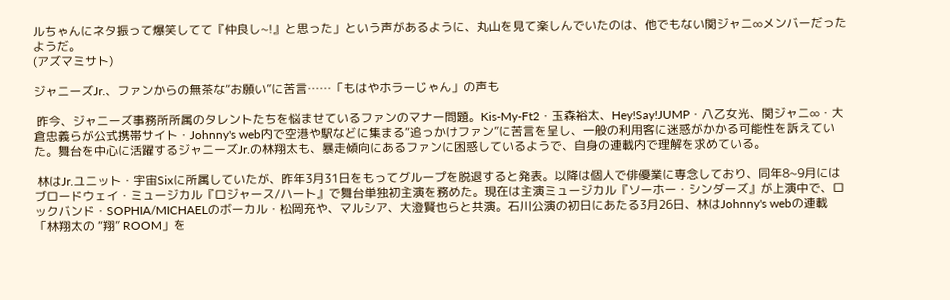ルちゃんにネタ振って爆笑してて『仲良し~!』と思った」という声があるように、丸山を見て楽しんでいたのは、他でもない関ジャニ∞メンバーだったようだ。
(アズマミサト)

ジャニーズJr.、ファンからの無茶な“お願い”に苦言……「もはやホラーじゃん」の声も

 昨今、ジャニーズ事務所所属のタレントたちを悩ませているファンのマナー問題。Kis-My-Ft2・玉森裕太、Hey!Say!JUMP・八乙女光、関ジャニ∞・大倉忠義らが公式携帯サイト・Johnny's web内で空港や駅などに集まる“追っかけファン”に苦言を呈し、一般の利用客に迷惑がかかる可能性を訴えていた。舞台を中心に活躍するジャニーズJr.の林翔太も、暴走傾向にあるファンに困惑しているようで、自身の連載内で理解を求めている。

 林はJr.ユニット・宇宙Sixに所属していたが、昨年3月31日をもってグループを脱退すると発表。以降は個人で俳優業に専念しており、同年8~9月にはブロードウェイ・ミュージカル『ロジャース/ハート』で舞台単独初主演を務めた。現在は主演ミュージカル『ソーホー・シンダーズ』が上演中で、ロックバンド・SOPHIA/MICHAELのボーカル・松岡充や、マルシア、大澄賢也らと共演。石川公演の初日にあたる3月26日、林はJohnny's webの連載「林翔太の “翔” ROOM」を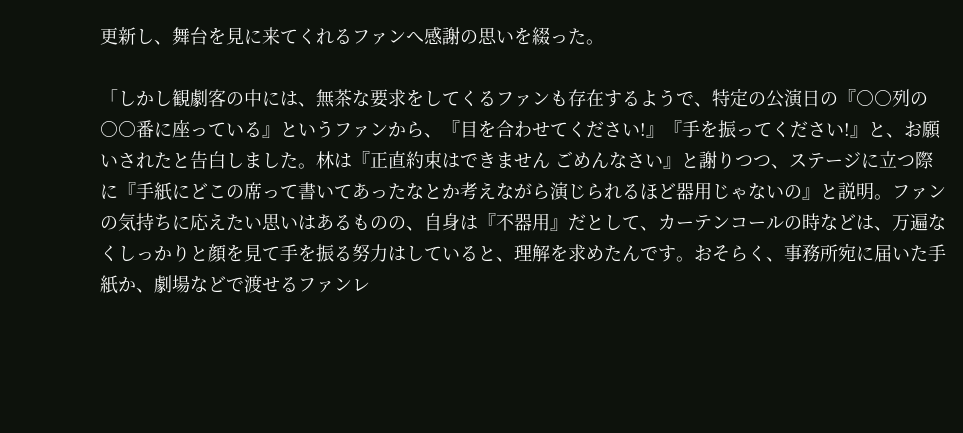更新し、舞台を見に来てくれるファンへ感謝の思いを綴った。

「しかし観劇客の中には、無茶な要求をしてくるファンも存在するようで、特定の公演日の『○○列の○○番に座っている』というファンから、『目を合わせてください!』『手を振ってください!』と、お願いされたと告白しました。林は『正直約束はできません ごめんなさい』と謝りつつ、ステージに立つ際に『手紙にどこの席って書いてあったなとか考えながら演じられるほど器用じゃないの』と説明。ファンの気持ちに応えたい思いはあるものの、自身は『不器用』だとして、カーテンコールの時などは、万遍なくしっかりと顔を見て手を振る努力はしていると、理解を求めたんです。おそらく、事務所宛に届いた手紙か、劇場などで渡せるファンレ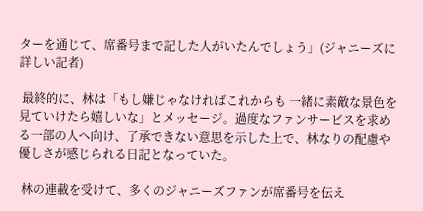ターを通じて、席番号まで記した人がいたんでしょう」(ジャニーズに詳しい記者)

 最終的に、林は「もし嫌じゃなければこれからも 一緒に素敵な景色を見ていけたら嬉しいな」とメッセージ。過度なファンサービスを求める一部の人へ向け、了承できない意思を示した上で、林なりの配慮や優しさが感じられる日記となっていた。

 林の連載を受けて、多くのジャニーズファンが席番号を伝え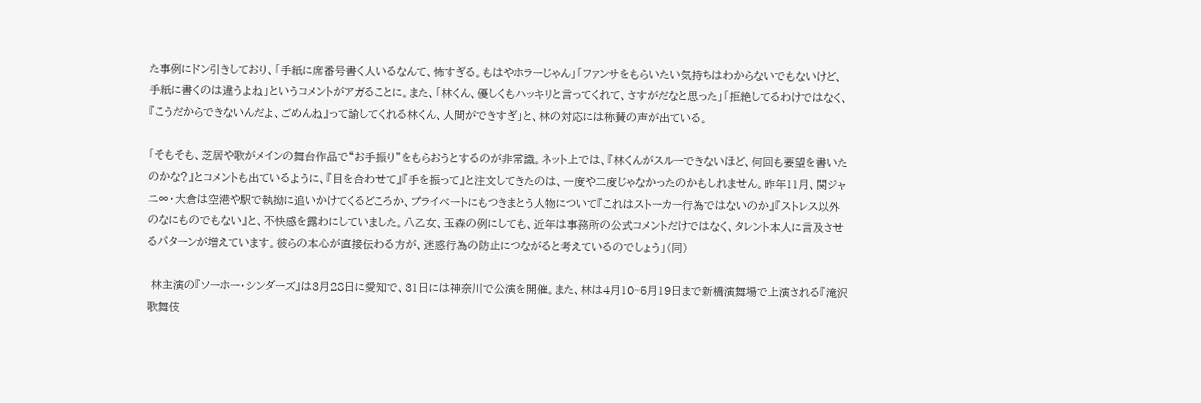た事例にドン引きしており、「手紙に席番号書く人いるなんて、怖すぎる。もはやホラーじゃん」「ファンサをもらいたい気持ちはわからないでもないけど、手紙に書くのは違うよね」というコメントがアガることに。また、「林くん、優しくもハッキリと言ってくれて、さすがだなと思った」「拒絶してるわけではなく、『こうだからできないんだよ、ごめんね』って諭してくれる林くん、人間ができすぎ」と、林の対応には称賛の声が出ている。

「そもそも、芝居や歌がメインの舞台作品で“お手振り”をもらおうとするのが非常識。ネット上では、『林くんがスルーできないほど、何回も要望を書いたのかな?』とコメントも出ているように、『目を合わせて』『手を振って』と注文してきたのは、一度や二度じゃなかったのかもしれません。昨年11月、関ジャニ∞・大倉は空港や駅で執拗に追いかけてくるどころか、プライベートにもつきまとう人物について『これはストーカー行為ではないのか』『ストレス以外のなにものでもない』と、不快感を露わにしていました。八乙女、玉森の例にしても、近年は事務所の公式コメントだけではなく、タレント本人に言及させるパターンが増えています。彼らの本心が直接伝わる方が、迷惑行為の防止につながると考えているのでしょう」(同)

 林主演の『ソーホー・シンダーズ』は3月28日に愛知で、31日には神奈川で公演を開催。また、林は4月10~5月19日まで新橋演舞場で上演される『滝沢歌舞伎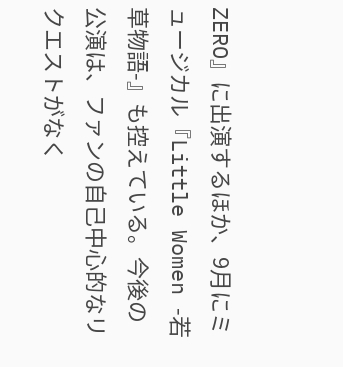ZERO』に出演するほか、9月にミュージカル『Little Women -若草物語-』も控えている。今後の公演は、ファンの自己中心的なリクエストがなく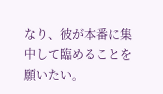なり、彼が本番に集中して臨めることを願いたい。